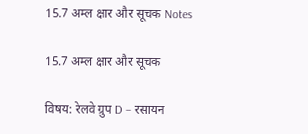15.7 अम्ल क्षार और सूचक Notes

15.7 अम्ल क्षार और सूचक

विषय: रेलवे ग्रुप D – रसायन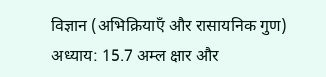विज्ञान (अभिक्रियाएँ और रासायनिक गुण) अध्याय: 15.7 अम्ल क्षार और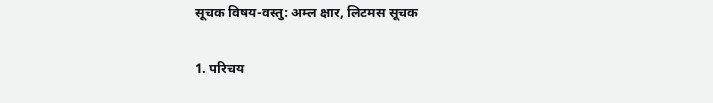सूचक विषय-वस्तु: अम्ल क्षार, लिटमस सूचक

1. परिचय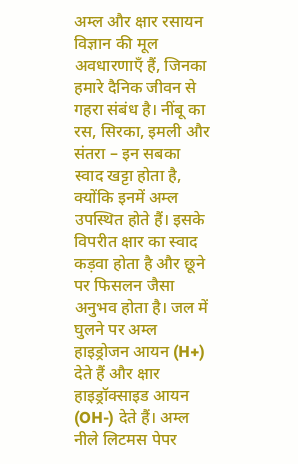अम्ल और क्षार रसायन विज्ञान की मूल अवधारणाएँ हैं, जिनका हमारे दैनिक जीवन से गहरा संबंध है। नींबू का रस, सिरका, इमली और संतरा – इन सबका स्वाद खट्टा होता है, क्योंकि इनमें अम्ल उपस्थित होते हैं। इसके विपरीत क्षार का स्वाद कड़वा होता है और छूने पर फिसलन जैसा अनुभव होता है। जल में घुलने पर अम्ल हाइड्रोजन आयन (H+) देते हैं और क्षार हाइड्रॉक्साइड आयन (OH-) देते हैं। अम्ल नीले लिटमस पेपर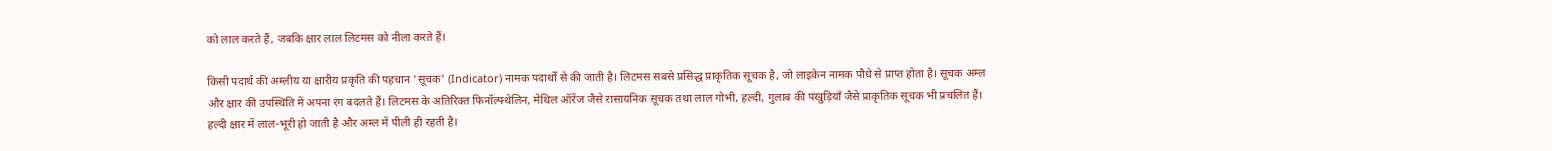को लाल करते हैं, जबकि क्षार लाल लिटमस को नीला करते हैं।

किसी पदार्थ की अम्लीय या क्षारीय प्रकृति की पहचान 'सूचक' (Indicator) नामक पदार्थों से की जाती है। लिटमस सबसे प्रसिद्ध प्राकृतिक सूचक है, जो लाइकेन नामक पौधे से प्राप्त होता है। सूचक अम्ल और क्षार की उपस्थिति में अपना रंग बदलते हैं। लिटमस के अतिरिक्त फिनॉल्फ्थेलिन, मेथिल ऑरेंज जैसे रासायनिक सूचक तथा लाल गोभी, हल्दी, गुलाब की पंखुड़ियाँ जैसे प्राकृतिक सूचक भी प्रचलित हैं। हल्दी क्षार में लाल-भूरी हो जाती है और अम्ल में पीली ही रहती है।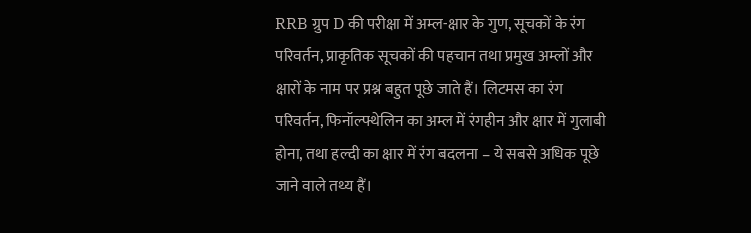RRB ग्रुप D की परीक्षा में अम्ल-क्षार के गुण, सूचकों के रंग परिवर्तन, प्राकृतिक सूचकों की पहचान तथा प्रमुख अम्लों और क्षारों के नाम पर प्रश्न बहुत पूछे जाते हैं। लिटमस का रंग परिवर्तन, फिनॉल्फ्थेलिन का अम्ल में रंगहीन और क्षार में गुलाबी होना, तथा हल्दी का क्षार में रंग बदलना – ये सबसे अधिक पूछे जाने वाले तथ्य हैं।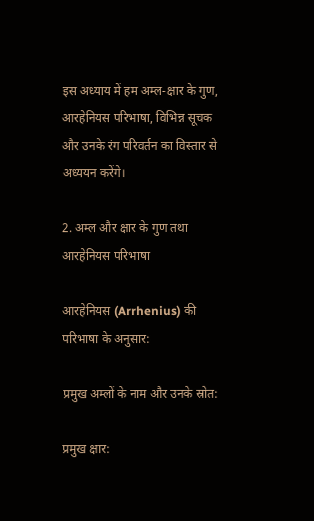इस अध्याय में हम अम्ल-क्षार के गुण, आरहेनियस परिभाषा, विभिन्न सूचक और उनके रंग परिवर्तन का विस्तार से अध्ययन करेंगे।

2. अम्ल और क्षार के गुण तथा आरहेनियस परिभाषा

आरहेनियस (Arrhenius) की परिभाषा के अनुसार:

प्रमुख अम्लों के नाम और उनके स्रोत:

प्रमुख क्षार: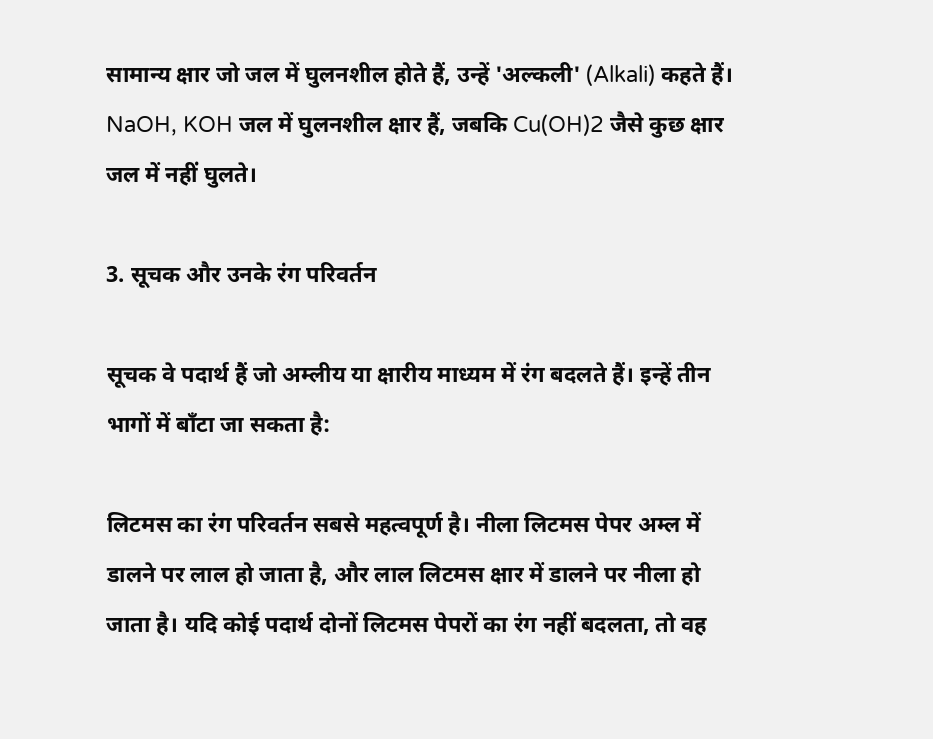सामान्य क्षार जो जल में घुलनशील होते हैं, उन्हें 'अल्कली' (Alkali) कहते हैं। NaOH, KOH जल में घुलनशील क्षार हैं, जबकि Cu(OH)2 जैसे कुछ क्षार जल में नहीं घुलते।

3. सूचक और उनके रंग परिवर्तन

सूचक वे पदार्थ हैं जो अम्लीय या क्षारीय माध्यम में रंग बदलते हैं। इन्हें तीन भागों में बाँटा जा सकता है:

लिटमस का रंग परिवर्तन सबसे महत्वपूर्ण है। नीला लिटमस पेपर अम्ल में डालने पर लाल हो जाता है, और लाल लिटमस क्षार में डालने पर नीला हो जाता है। यदि कोई पदार्थ दोनों लिटमस पेपरों का रंग नहीं बदलता, तो वह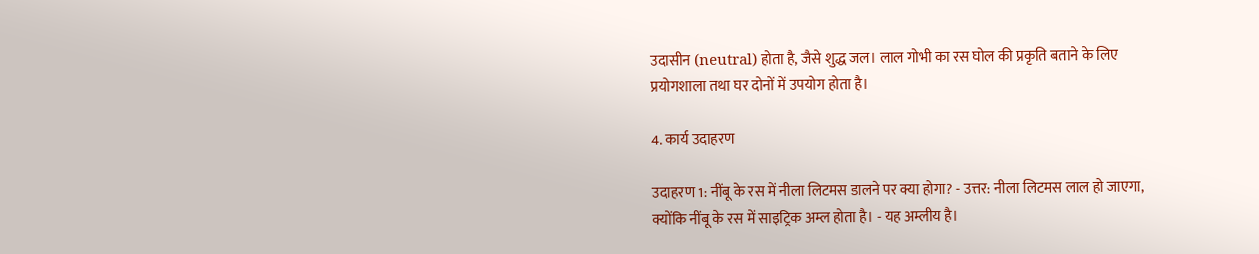उदासीन (neutral) होता है, जैसे शुद्ध जल। लाल गोभी का रस घोल की प्रकृति बताने के लिए प्रयोगशाला तथा घर दोनों में उपयोग होता है।

4. कार्य उदाहरण

उदाहरण 1: नींबू के रस में नीला लिटमस डालने पर क्या होगा? - उत्तर: नीला लिटमस लाल हो जाएगा, क्योंकि नींबू के रस में साइट्रिक अम्ल होता है। - यह अम्लीय है।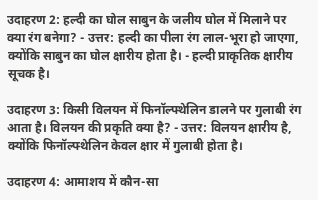उदाहरण 2: हल्दी का घोल साबुन के जलीय घोल में मिलाने पर क्या रंग बनेगा? - उत्तर: हल्दी का पीला रंग लाल-भूरा हो जाएगा, क्योंकि साबुन का घोल क्षारीय होता है। - हल्दी प्राकृतिक क्षारीय सूचक है।

उदाहरण 3: किसी विलयन में फिनॉल्फ्थेलिन डालने पर गुलाबी रंग आता है। विलयन की प्रकृति क्या है? - उत्तर: विलयन क्षारीय है, क्योंकि फिनॉल्फ्थेलिन केवल क्षार में गुलाबी होता है।

उदाहरण 4: आमाशय में कौन-सा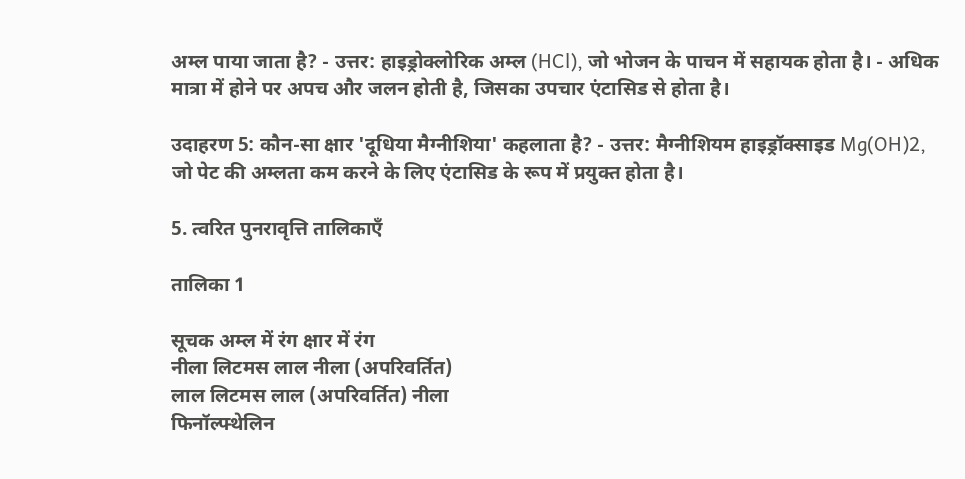अम्ल पाया जाता है? - उत्तर: हाइड्रोक्लोरिक अम्ल (HCl), जो भोजन के पाचन में सहायक होता है। - अधिक मात्रा में होने पर अपच और जलन होती है, जिसका उपचार एंटासिड से होता है।

उदाहरण 5: कौन-सा क्षार 'दूधिया मैग्नीशिया' कहलाता है? - उत्तर: मैग्नीशियम हाइड्रॉक्साइड Mg(OH)2, जो पेट की अम्लता कम करने के लिए एंटासिड के रूप में प्रयुक्त होता है।

5. त्वरित पुनरावृत्ति तालिकाएँ

तालिका 1

सूचक अम्ल में रंग क्षार में रंग
नीला लिटमस लाल नीला (अपरिवर्तित)
लाल लिटमस लाल (अपरिवर्तित) नीला
फिनॉल्फ्थेलिन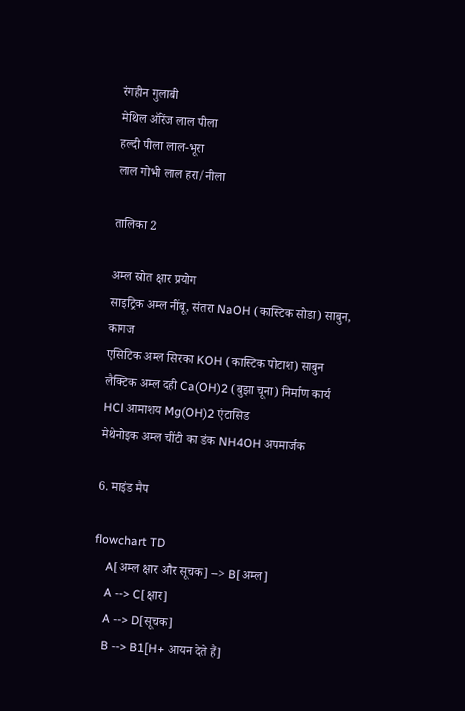रंगहीन गुलाबी
मेथिल ऑरेंज लाल पीला
हल्दी पीला लाल-भूरा
लाल गोभी लाल हरा/नीला

तालिका 2

अम्ल स्रोत क्षार प्रयोग
साइट्रिक अम्ल नींबू, संतरा NaOH (कास्टिक सोडा) साबुन, कागज
एसिटिक अम्ल सिरका KOH (कास्टिक पोटाश) साबुन
लैक्टिक अम्ल दही Ca(OH)2 (बुझा चूना) निर्माण कार्य
HCl आमाशय Mg(OH)2 एंटासिड
मेथेनोइक अम्ल चींटी का डंक NH4OH अपमार्जक

6. माइंड मैप

flowchart TD
    A[अम्ल क्षार और सूचक] --> B[अम्ल]
    A --> C[क्षार]
    A --> D[सूचक]
    B --> B1[H+ आयन देते हैं]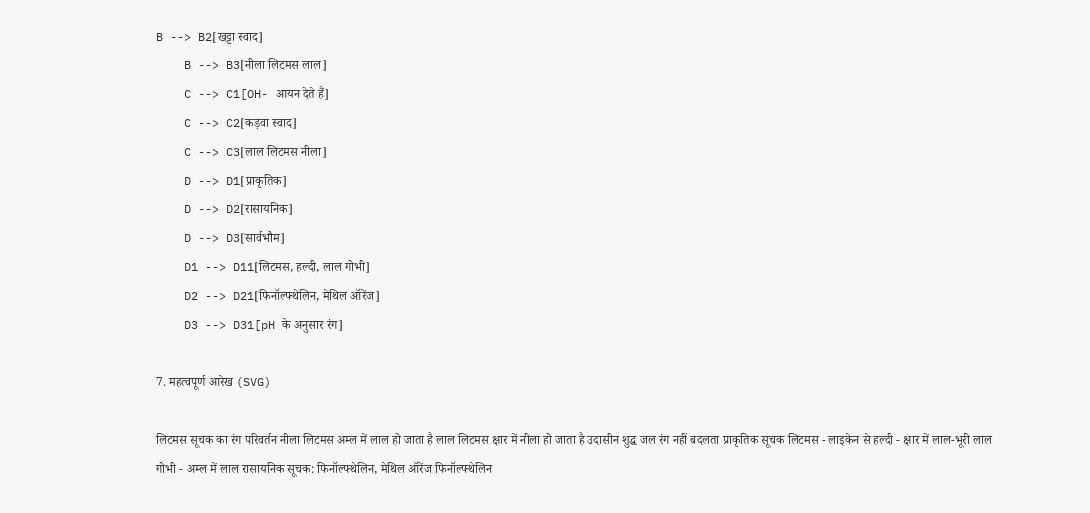B --> B2[खट्टा स्वाद]
    B --> B3[नीला लिटमस लाल]
    C --> C1[OH- आयन देते हैं]
    C --> C2[कड़वा स्वाद]
    C --> C3[लाल लिटमस नीला]
    D --> D1[प्राकृतिक]
    D --> D2[रासायनिक]
    D --> D3[सार्वभौम]
    D1 --> D11[लिटमस, हल्दी, लाल गोभी]
    D2 --> D21[फिनॉल्फ्थेलिन, मेथिल ऑरेंज]
    D3 --> D31[pH के अनुसार रंग]

7. महत्वपूर्ण आरेख (SVG)

लिटमस सूचक का रंग परिवर्तन नीला लिटमस अम्ल में लाल हो जाता है लाल लिटमस क्षार में नीला हो जाता है उदासीन शुद्ध जल रंग नहीं बदलता प्राकृतिक सूचक लिटमस - लाइकेन से हल्दी - क्षार में लाल-भूरी लाल गोभी - अम्ल में लाल रासायनिक सूचक: फिनॉल्फ्थेलिन, मेथिल ऑरेंज फिनॉल्फ्थेलिन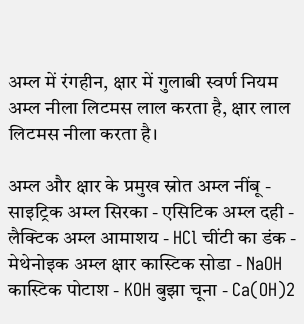अम्ल में रंगहीन, क्षार में गुलाबी स्वर्ण नियम अम्ल नीला लिटमस लाल करता है, क्षार लाल लिटमस नीला करता है।

अम्ल और क्षार के प्रमुख स्रोत अम्ल नींबू - साइट्रिक अम्ल सिरका - एसिटिक अम्ल दही - लैक्टिक अम्ल आमाशय - HCl चींटी का डंक - मेथेनोइक अम्ल क्षार कास्टिक सोडा - NaOH कास्टिक पोटाश - KOH बुझा चूना - Ca(OH)2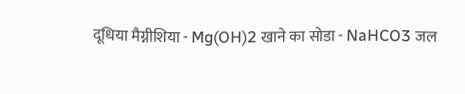दूधिया मैग्नीशिया - Mg(OH)2 खाने का सोडा - NaHCO3 जल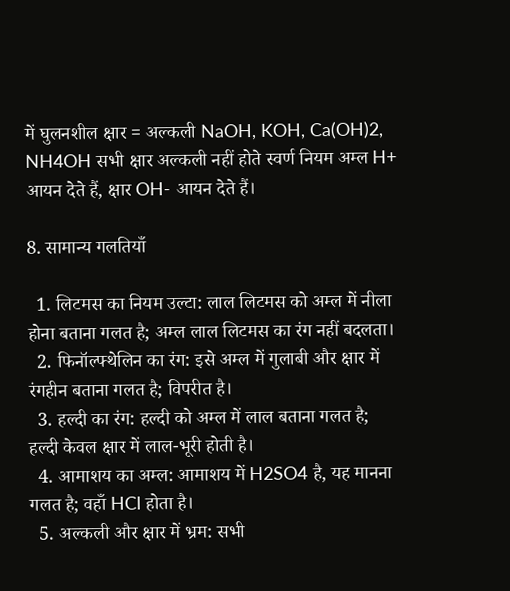में घुलनशील क्षार = अल्कली NaOH, KOH, Ca(OH)2, NH4OH सभी क्षार अल्कली नहीं होते स्वर्ण नियम अम्ल H+ आयन देते हैं, क्षार OH- आयन देते हैं।

8. सामान्य गलतियाँ

  1. लिटमस का नियम उल्टा: लाल लिटमस को अम्ल में नीला होना बताना गलत है; अम्ल लाल लिटमस का रंग नहीं बदलता।
  2. फिनॉल्फ्थेलिन का रंग: इसे अम्ल में गुलाबी और क्षार में रंगहीन बताना गलत है; विपरीत है।
  3. हल्दी का रंग: हल्दी को अम्ल में लाल बताना गलत है; हल्दी केवल क्षार में लाल-भूरी होती है।
  4. आमाशय का अम्ल: आमाशय में H2SO4 है, यह मानना गलत है; वहाँ HCl होता है।
  5. अल्कली और क्षार में भ्रम: सभी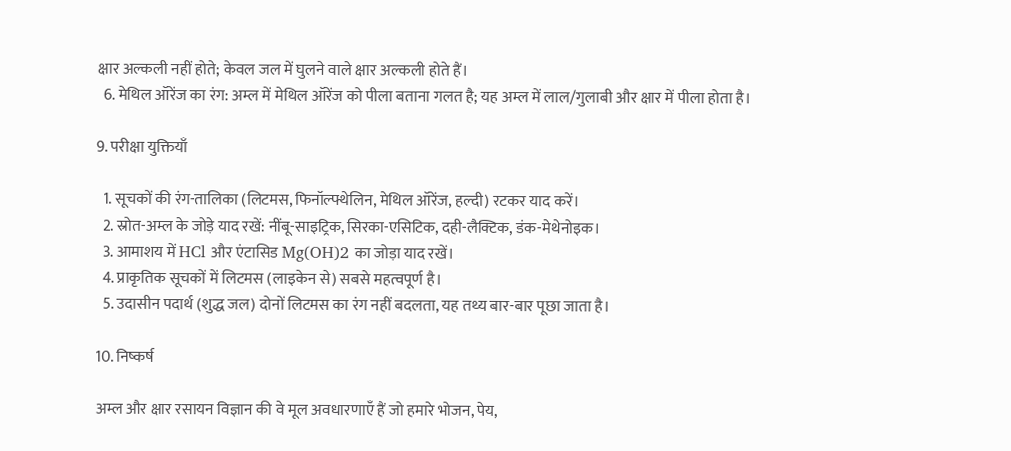क्षार अल्कली नहीं होते; केवल जल में घुलने वाले क्षार अल्कली होते हैं।
  6. मेथिल ऑरेंज का रंग: अम्ल में मेथिल ऑरेंज को पीला बताना गलत है; यह अम्ल में लाल/गुलाबी और क्षार में पीला होता है।

9. परीक्षा युक्तियाँ

  1. सूचकों की रंग-तालिका (लिटमस, फिनॉल्फ्थेलिन, मेथिल ऑरेंज, हल्दी) रटकर याद करें।
  2. स्रोत-अम्ल के जोड़े याद रखें: नींबू-साइट्रिक, सिरका-एसिटिक, दही-लैक्टिक, डंक-मेथेनोइक।
  3. आमाशय में HCl और एंटासिड Mg(OH)2 का जोड़ा याद रखें।
  4. प्राकृतिक सूचकों में लिटमस (लाइकेन से) सबसे महत्वपूर्ण है।
  5. उदासीन पदार्थ (शुद्ध जल) दोनों लिटमस का रंग नहीं बदलता, यह तथ्य बार-बार पूछा जाता है।

10. निष्कर्ष

अम्ल और क्षार रसायन विज्ञान की वे मूल अवधारणाएँ हैं जो हमारे भोजन, पेय,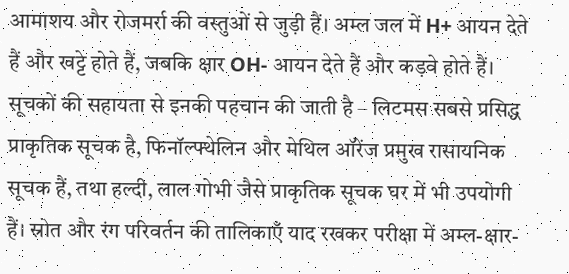आमाशय और रोजमर्रा की वस्तुओं से जुड़ी हैं। अम्ल जल में H+ आयन देते हैं और खट्टे होते हैं, जबकि क्षार OH- आयन देते हैं और कड़वे होते हैं। सूचकों की सहायता से इनकी पहचान की जाती है – लिटमस सबसे प्रसिद्ध प्राकृतिक सूचक है, फिनॉल्फ्थेलिन और मेथिल ऑरेंज प्रमुख रासायनिक सूचक हैं, तथा हल्दी, लाल गोभी जैसे प्राकृतिक सूचक घर में भी उपयोगी हैं। स्रोत और रंग परिवर्तन की तालिकाएँ याद रखकर परीक्षा में अम्ल-क्षार-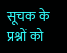सूचक के प्रश्नों को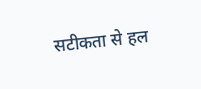सटीकता से हल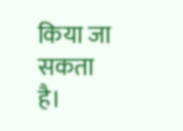किया जा सकता है।